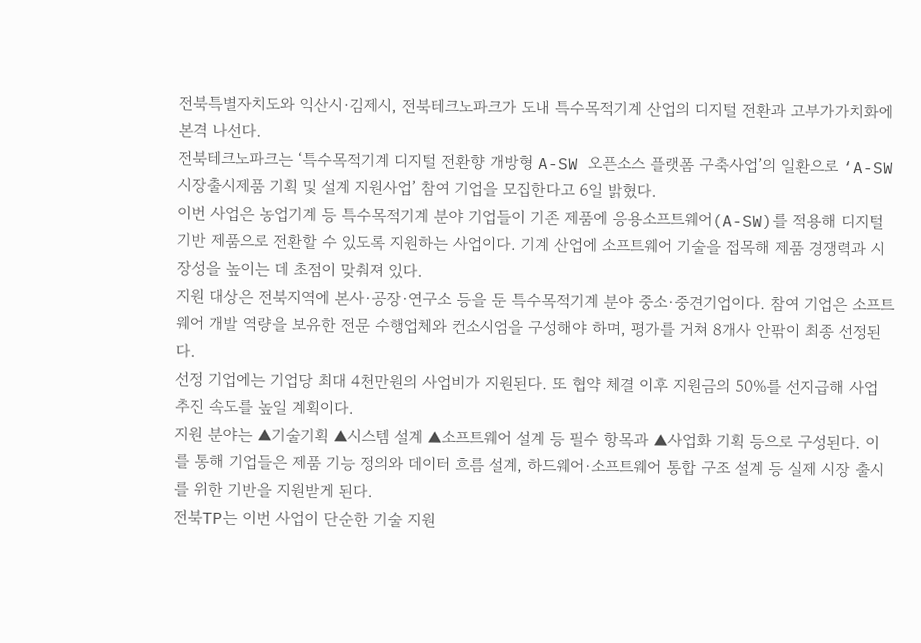전북특별자치도와 익산시·김제시, 전북테크노파크가 도내 특수목적기계 산업의 디지털 전환과 고부가가치화에 본격 나선다.
전북테크노파크는 ‘특수목적기계 디지털 전환향 개방형 A-SW 오픈소스 플랫폼 구축사업’의 일환으로 ‘A-SW 시장출시제품 기획 및 설계 지원사업’ 참여 기업을 모집한다고 6일 밝혔다.
이번 사업은 농업기계 등 특수목적기계 분야 기업들이 기존 제품에 응용소프트웨어(A-SW)를 적용해 디지털 기반 제품으로 전환할 수 있도록 지원하는 사업이다. 기계 산업에 소프트웨어 기술을 접목해 제품 경쟁력과 시장성을 높이는 데 초점이 맞춰져 있다.
지원 대상은 전북지역에 본사·공장·연구소 등을 둔 특수목적기계 분야 중소·중견기업이다. 참여 기업은 소프트웨어 개발 역량을 보유한 전문 수행업체와 컨소시엄을 구성해야 하며, 평가를 거쳐 8개사 안팎이 최종 선정된다.
선정 기업에는 기업당 최대 4천만원의 사업비가 지원된다. 또 협약 체결 이후 지원금의 50%를 선지급해 사업 추진 속도를 높일 계획이다.
지원 분야는 ▲기술기획 ▲시스템 설계 ▲소프트웨어 설계 등 필수 항목과 ▲사업화 기획 등으로 구성된다. 이를 통해 기업들은 제품 기능 정의와 데이터 흐름 설계, 하드웨어·소프트웨어 통합 구조 설계 등 실제 시장 출시를 위한 기반을 지원받게 된다.
전북TP는 이번 사업이 단순한 기술 지원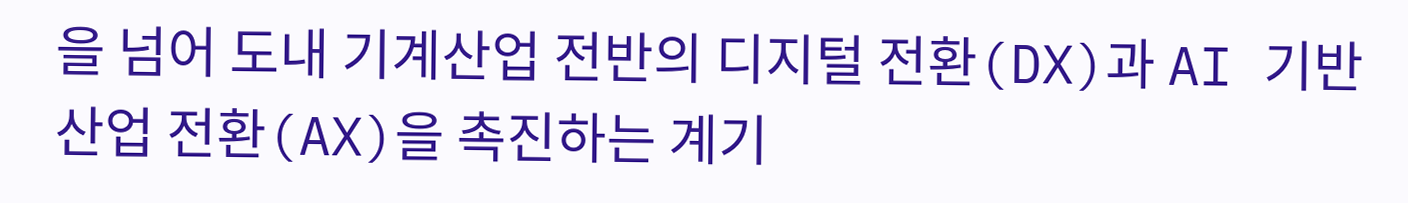을 넘어 도내 기계산업 전반의 디지털 전환(DX)과 AI 기반 산업 전환(AX)을 촉진하는 계기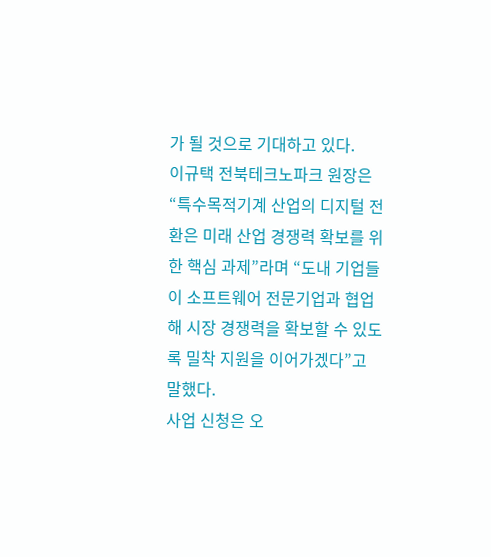가 될 것으로 기대하고 있다.
이규택 전북테크노파크 원장은 “특수목적기계 산업의 디지털 전환은 미래 산업 경쟁력 확보를 위한 핵심 과제”라며 “도내 기업들이 소프트웨어 전문기업과 협업해 시장 경쟁력을 확보할 수 있도록 밀착 지원을 이어가겠다”고 말했다.
사업 신청은 오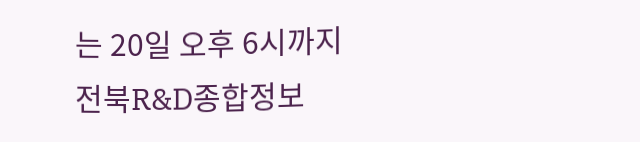는 20일 오후 6시까지 전북R&D종합정보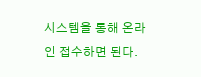시스템을 통해 온라인 접수하면 된다.